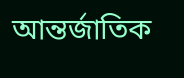আন্তর্জাতিক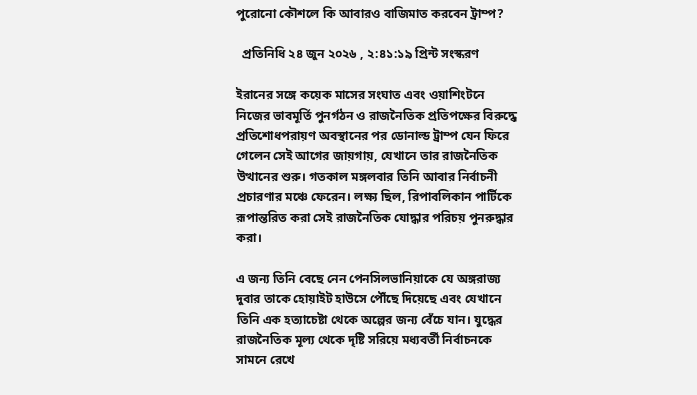পুরোনো কৌশলে কি আবারও বাজিমাত করবেন ট্রাম্প?

  প্রতিনিধি ২৪ জুন ২০২৬ , ২:৪১:১৯ প্রিন্ট সংস্করণ

ইরানের সঙ্গে কয়েক মাসের সংঘাত এবং ওয়াশিংটনে নিজের ভাবমূর্তি পুনর্গঠন ও রাজনৈতিক প্রতিপক্ষের বিরুদ্ধে প্রতিশোধপরায়ণ অবস্থানের পর ডোনাল্ড ট্রাম্প যেন ফিরে গেলেন সেই আগের জায়গায়, যেখানে তার রাজনৈতিক উত্থানের শুরু। গতকাল মঙ্গলবার তিনি আবার নির্বাচনী প্রচারণার মঞ্চে ফেরেন। লক্ষ্য ছিল, রিপাবলিকান পার্টিকে রূপান্তরিত করা সেই রাজনৈতিক যোদ্ধার পরিচয় পুনরুদ্ধার করা।

এ জন্য তিনি বেছে নেন পেনসিলভানিয়াকে যে অঙ্গরাজ্য দুবার তাকে হোয়াইট হাউসে পৌঁছে দিয়েছে এবং যেখানে তিনি এক হত্যাচেষ্টা থেকে অল্পের জন্য বেঁচে যান। যুদ্ধের রাজনৈতিক মূল্য থেকে দৃষ্টি সরিয়ে মধ্যবর্তী নির্বাচনকে সামনে রেখে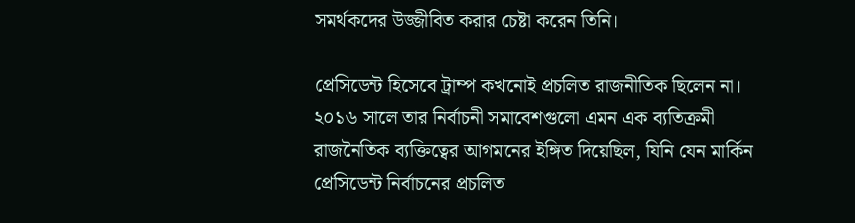সমর্থকদের উজ্জীবিত করার চেষ্টা করেন তিনি।

প্রেসিডেন্ট হিসেবে ট্রাম্প কখনোই প্রচলিত রাজনীতিক ছিলেন না। ২০১৬ সালে তার নির্বাচনী সমাবেশগুলো এমন এক ব্যতিক্রমী রাজনৈতিক ব্যক্তিত্বের আগমনের ইঙ্গিত দিয়েছিল, যিনি যেন মার্কিন প্রেসিডেন্ট নির্বাচনের প্রচলিত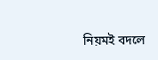নিয়মই বদলে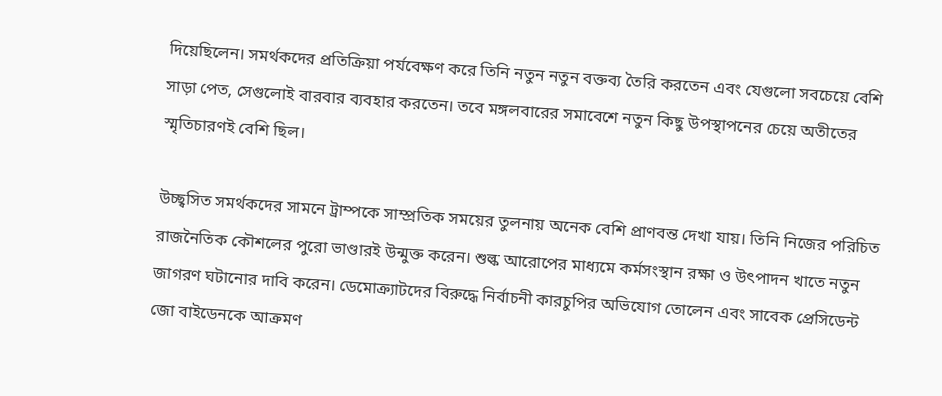দিয়েছিলেন। সমর্থকদের প্রতিক্রিয়া পর্যবেক্ষণ করে তিনি নতুন নতুন বক্তব্য তৈরি করতেন এবং যেগুলো সবচেয়ে বেশি সাড়া পেত, সেগুলোই বারবার ব্যবহার করতেন। তবে মঙ্গলবারের সমাবেশে নতুন কিছু উপস্থাপনের চেয়ে অতীতের স্মৃতিচারণই বেশি ছিল।

উচ্ছ্বসিত সমর্থকদের সামনে ট্রাম্পকে সাম্প্রতিক সময়ের তুলনায় অনেক বেশি প্রাণবন্ত দেখা যায়। তিনি নিজের পরিচিত রাজনৈতিক কৌশলের পুরো ভাণ্ডারই উন্মুক্ত করেন। শুল্ক আরোপের মাধ্যমে কর্মসংস্থান রক্ষা ও উৎপাদন খাতে নতুন জাগরণ ঘটানোর দাবি করেন। ডেমোক্র্যাটদের বিরুদ্ধে নির্বাচনী কারচুপির অভিযোগ তোলেন এবং সাবেক প্রেসিডেন্ট জো বাইডেনকে আক্রমণ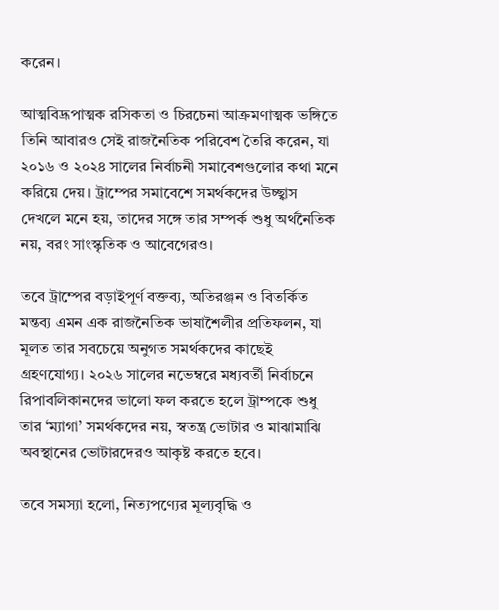করেন।

আত্মবিদ্রূপাত্মক রসিকতা ও চিরচেনা আক্রমণাত্মক ভঙ্গিতে তিনি আবারও সেই রাজনৈতিক পরিবেশ তৈরি করেন, যা ২০১৬ ও ২০২৪ সালের নির্বাচনী সমাবেশগুলোর কথা মনে করিয়ে দেয়। ট্রাম্পের সমাবেশে সমর্থকদের উচ্ছ্বাস দেখলে মনে হয়, তাদের সঙ্গে তার সম্পর্ক শুধু অর্থনৈতিক নয়, বরং সাংস্কৃতিক ও আবেগেরও।

তবে ট্রাম্পের বড়াইপূর্ণ বক্তব্য, অতিরঞ্জন ও বিতর্কিত মন্তব্য এমন এক রাজনৈতিক ভাষাশৈলীর প্রতিফলন, যা মূলত তার সবচেয়ে অনুগত সমর্থকদের কাছেই গ্রহণযোগ্য। ২০২৬ সালের নভেম্বরে মধ্যবর্তী নির্বাচনে রিপাবলিকানদের ভালো ফল করতে হলে ট্রাম্পকে শুধু তার ‘ম্যাগা’ সমর্থকদের নয়, স্বতন্ত্র ভোটার ও মাঝামাঝি অবস্থানের ভোটারদেরও আকৃষ্ট করতে হবে।

তবে সমস্যা হলো, নিত্যপণ্যের মূল্যবৃদ্ধি ও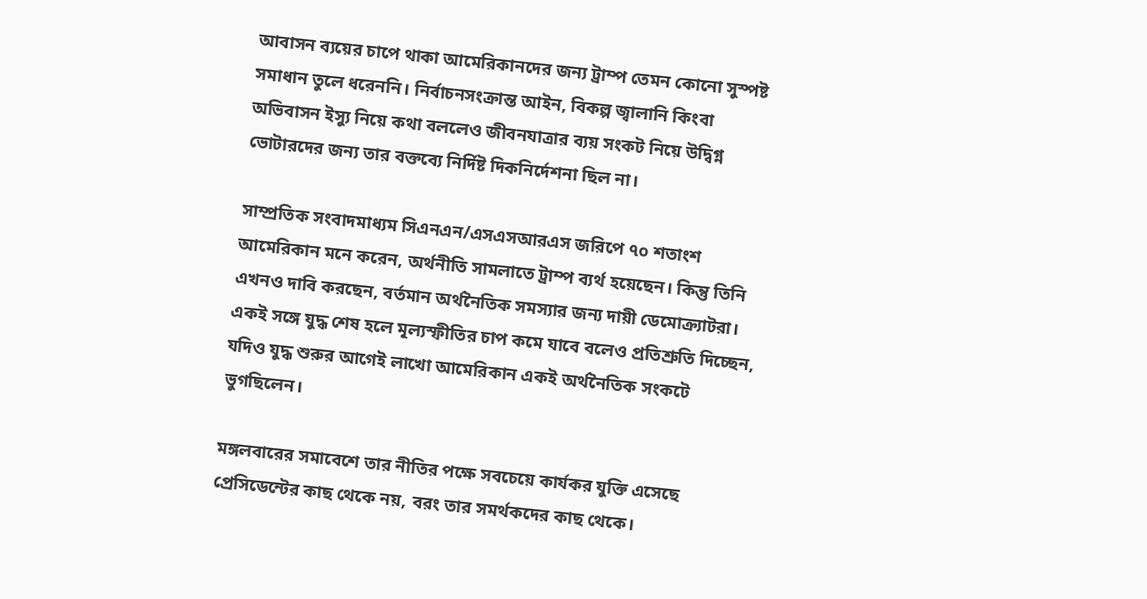আবাসন ব্যয়ের চাপে থাকা আমেরিকানদের জন্য ট্রাম্প তেমন কোনো সুস্পষ্ট সমাধান তুলে ধরেননি। নির্বাচনসংক্রান্ত আইন, বিকল্প জ্বালানি কিংবা অভিবাসন ইস্যু নিয়ে কথা বললেও জীবনযাত্রার ব্যয় সংকট নিয়ে উদ্বিগ্ন ভোটারদের জন্য তার বক্তব্যে নির্দিষ্ট দিকনির্দেশনা ছিল না।

সাম্প্রতিক সংবাদমাধ্যম সিএনএন/এসএসআরএস জরিপে ৭০ শতাংশ আমেরিকান মনে করেন, অর্থনীতি সামলাতে ট্রাম্প ব্যর্থ হয়েছেন। কিন্তু তিনি এখনও দাবি করছেন, বর্তমান অর্থনৈতিক সমস্যার জন্য দায়ী ডেমোক্র্যাটরা। একই সঙ্গে যুদ্ধ শেষ হলে মূল্যস্ফীতির চাপ কমে যাবে বলেও প্রতিশ্রুতি দিচ্ছেন, যদিও যুদ্ধ শুরুর আগেই লাখো আমেরিকান একই অর্থনৈতিক সংকটে ভুগছিলেন।

মঙ্গলবারের সমাবেশে তার নীতির পক্ষে সবচেয়ে কার্যকর যুক্তি এসেছে প্রেসিডেন্টের কাছ থেকে নয়, বরং তার সমর্থকদের কাছ থেকে।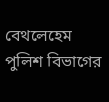বেথলেহেম পুলিশ বিভাগের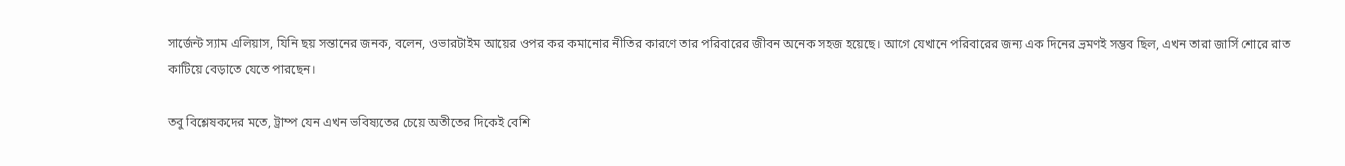সার্জেন্ট স্যাম এলিয়াস, যিনি ছয় সন্তানের জনক, বলেন, ওভারটাইম আয়ের ওপর কর কমানোর নীতির কারণে তার পরিবারের জীবন অনেক সহজ হয়েছে। আগে যেখানে পরিবারের জন্য এক দিনের ভ্রমণই সম্ভব ছিল, এখন তারা জার্সি শোরে রাত কাটিয়ে বেড়াতে যেতে পারছেন।

তবু বিশ্লেষকদের মতে, ট্রাম্প যেন এখন ভবিষ্যতের চেয়ে অতীতের দিকেই বেশি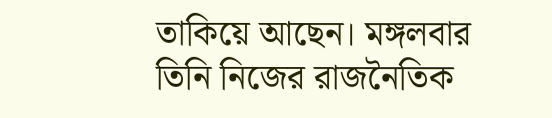তাকিয়ে আছেন। মঙ্গলবার তিনি নিজের রাজনৈতিক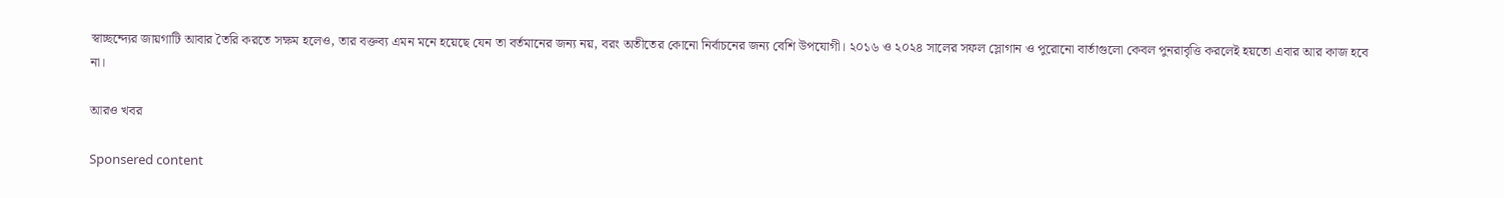স্বাচ্ছন্দ্যের জায়গাটি আবার তৈরি করতে সক্ষম হলেও, তার বক্তব্য এমন মনে হয়েছে যেন তা বর্তমানের জন্য নয়, বরং অতীতের কোনো নির্বাচনের জন্য বেশি উপযোগী। ২০১৬ ও ২০২৪ সালের সফল স্লোগান ও পুরোনো বার্তাগুলো কেবল পুনরাবৃত্তি করলেই হয়তো এবার আর কাজ হবে না।

আরও খবর

Sponsered content